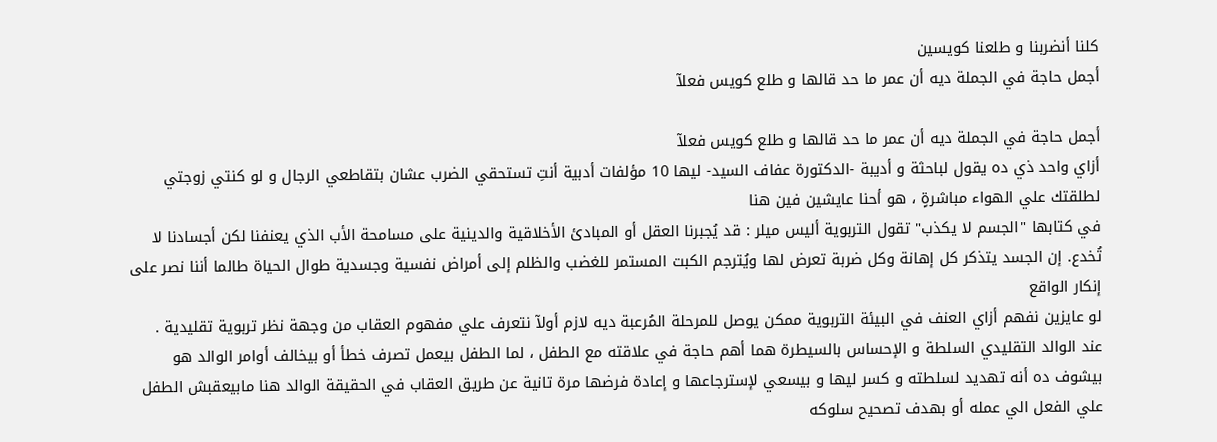كلنا أنضربنا و طلعنا كويسين
أجمل حاجة في الجملة ديه أن عمر ما حد قالها و طلع كويس فعلآ

أجمل حاجة في الجملة ديه أن عمر ما حد قالها و طلع كويس فعلآ
أزاي واحد ذي ده يقول لباحثة و أديبة -الدكتورة عفاف السيد- ليها 10 مؤلفات أدبية أنتِ تستحقي الضرب عشان بتقاطعي الرجال و لو كنتي زوجتي لطلقتك علي الهواء مباشرةٍ ، هو أحنا عايشين فين هنا
في كتابها "الجسم لا يكذب" تقول التربوية أليس ميلر : قد يُجبرنا العقل أو المبادئ الأخلاقية والدينية على مسامحة الأب الذي يعنفنا لكن أجسادنا لا تُخدع. إن الجسد يتذكر كل إهانة وكل ضربة تعرض لها ويُترجم الكبت المستمر للغضب والظلم إلى أمراض نفسية وجسدية طوال الحياة طالما أننا نصر على إنكار الواقع
لو عايزين نفهم أزاي العنف في البيئة التربوية ممكن يوصل للمرحلة المُرعبة ديه لازم أولآ نتعرف علي مفهوم العقاب من وجهة نظر تربوية تقليدية .
عند الوالد التقليدي السلطة و الإحساس بالسيطرة هما أهم حاجة في علاقته مع الطفل ، لما الطفل بيعمل تصرف خطأ أو بيخالف أوامر الوالد هو بيشوف ده أنه تهديد لسلطته و كسر ليها و بيسعي لإسترجاعها و إعادة فرضها مرة تانية عن طريق العقاب في الحقيقة الوالد هنا مابيعقبش الطفل علي الفعل الي عمله أو بهدف تصحيح سلوكه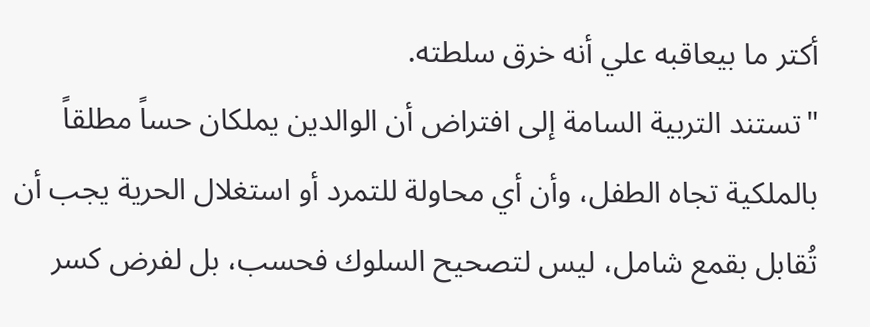أكتر ما بيعاقبه علي أنه خرق سلطته.
"تستند التربية السامة إلى افتراض أن الوالدين يملكان حساً مطلقاً بالملكية تجاه الطفل، وأن أي محاولة للتمرد أو استغلال الحرية يجب أن تُقابل بقمع شامل، ليس لتصحيح السلوك فحسب، بل لفرض كسر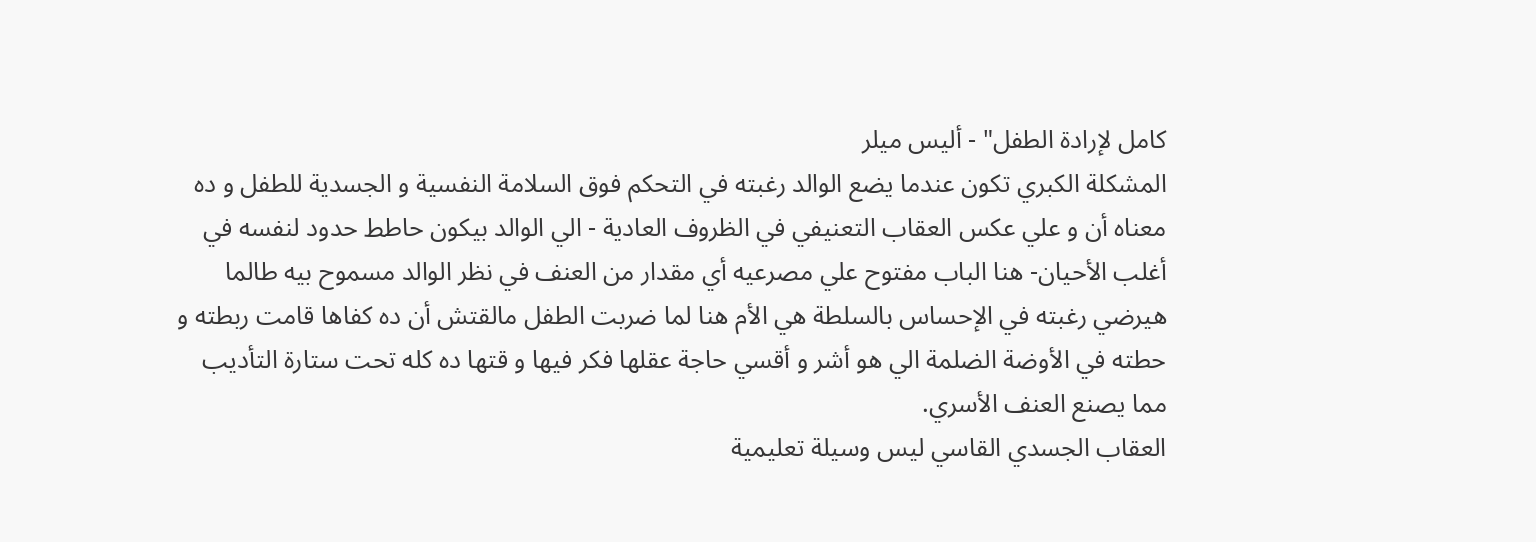كامل لإرادة الطفل" - أليس ميلر
المشكلة الكبري تكون عندما يضع الوالد رغبته في التحكم فوق السلامة النفسية و الجسدية للطفل و ده معناه أن و علي عكس العقاب التعنيفي في الظروف العادية - الي الوالد بيكون حاطط حدود لنفسه في أغلب الأحيان- هنا الباب مفتوح علي مصرعيه أي مقدار من العنف في نظر الوالد مسموح بيه طالما هيرضي رغبته في الإحساس بالسلطة هي الأم هنا لما ضربت الطفل مالقتش أن ده كفاها قامت ربطته و حطته في الأوضة الضلمة الي هو أشر و أقسي حاجة عقلها فكر فيها و قتها ده كله تحت ستارة التأديب مما يصنع العنف الأسري.
العقاب الجسدي القاسي ليس وسيلة تعليمية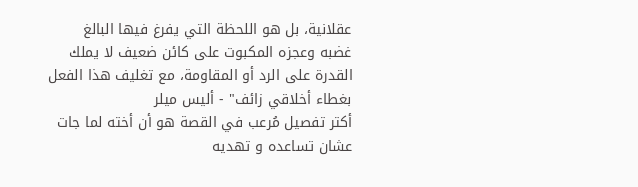عقلانية، بل هو اللحظة التي يفرغ فيها البالغ غضبه وعجزه المكبوت على كائن ضعيف لا يملك القدرة على الرد أو المقاومة، مع تغليف هذا الفعل بغطاء أخلاقي زائف" - أليس ميلر
أكتر تفصيل مُرعب في القصة هو أن أخته لما جات عشان تساعده و تهديه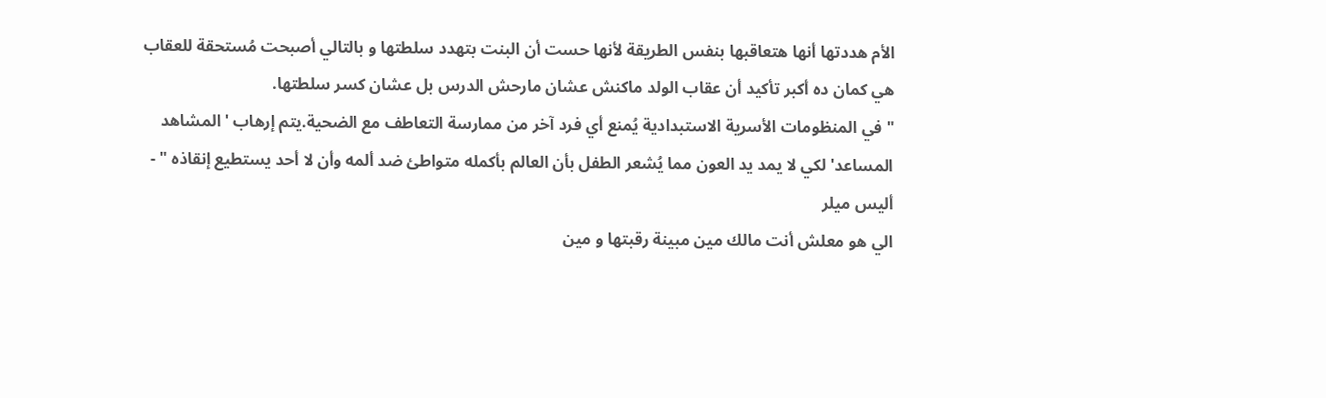الأم هددتها أنها هتعاقبها بنفس الطريقة لأنها حست أن البنت بتهدد سلطتها و بالتالي أصبحت مُستحقة للعقاب هي كمان ده أكبر تأكيد أن عقاب الولد ماكنش عشان مارحش الدرس بل عشان كسر سلطتها.
"في المنظومات الأسرية الاستبدادية يُمنع أي فرد آخر من ممارسة التعاطف مع الضحية.يتم إرهاب 'المشاهد المساعد' لكي لا يمد يد العون مما يُشعر الطفل بأن العالم بأكمله متواطئ ضد ألمه وأن لا أحد يستطيع إنقاذه " - أليس ميلر
الي هو معلش أنت مالك مين مبينة رقبتها و مين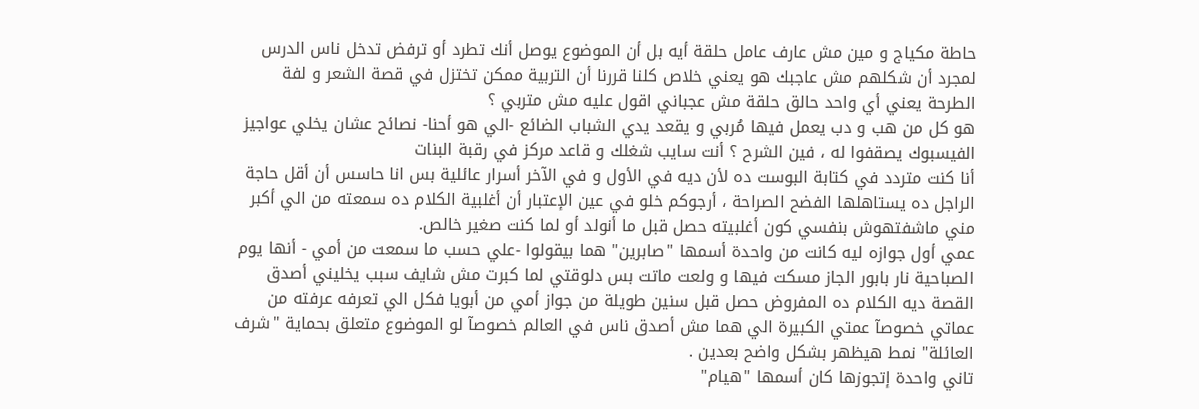حاطة مكياج و مين مش عارف عامل حلقة أيه بل أن الموضوع يوصل أنك تطرد أو ترفض تدخل ناس الدرس لمجرد أن شكلهم مش عاجبك هو يعني خلاص كلنا قررنا أن التربية ممكن تختزل في قصة الشعر و لفة الطرحة يعني أي واحد حالق حلقة مش عجباني اقول عليه مش متربي ؟
هو كل من هب و دب يعمل فيها مُربي و يقعد يدي الشباب الضائع -الي هو أحنا- نصائح عشان يخلي عواجيز الفيسبوك يصقفوا له ، فين الشرح ؟ أنت سايب شغلك و قاعد مركز في رقبة البنات
أنا كنت متردد في كتابة البوست ده لأن ديه في الأول و في الآخر أسرار عائلية بس انا حاسس أن أقل حاجة الراجل ده يستاهلها الفضح الصراحة ، أرجوكم خلو في عين الإعتبار أن أغلبية الكلام ده سمعته من الي أكبر مني ماشفتهوش بنفسي كون أغلبيته حصل قبل ما أنولد أو لما كنت صغير خالص.
عمي أول جوازه ليه كانت من واحدة أسمها "صابرين" هما بيقولوا -علي حسب ما سمعت من أمي - أنها يوم الصباحية نار بابور الجاز مسكت فيها و ولعت ماتت بس دلوقتي لما كبرت مش شايف سبب يخليني أصدق القصة ديه الكلام ده المفروض حصل قبل سنين طويلة من جواز أمي من أبويا فكل الي تعرفه عرفته من عماتي خصوصآ عمتي الكبيرة الي هما مش أصدق ناس في العالم خصوصآ لو الموضوع متعلق بحماية "شرف العائلة" نمط هيظهر بشكل واضح بعدين .
تاني واحدة إتجوزها كان أسمها "هيام"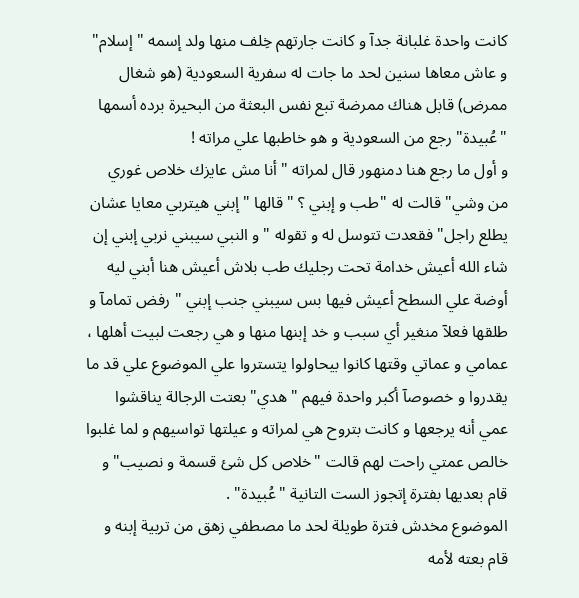كانت واحدة غلبانة جدآ و كانت جارتهم خِلف منها ولد إسمه "إسلام" و عاش معاها سنين لحد ما جات له سفرية السعودية (هو شغال ممرض) قابل هناك ممرضة تبع نفس البعثة من البحيرة برده أسمها "عُبيدة" رجع من السعودية و هو خاطبها علي مراته !
و أول ما رجع هنا دمنهور قال لمراته "أنا مش عايزك خلاص غوري من وشي" قالت له "طب و إبني ؟ " قالها "إبني هيتربي معايا عشان يطلع راجل" فقعدت تتوسل له و تقوله " و النبي سيبني نربي إبني إن شاء الله أعيش خدامة تحت رجليك طب بلاش أعيش هنا أبني ليه أوضة علي السطح أعيش فيها بس سيبني جنب إبني " رفض تمامآ و طلقها فعلآ منغير أي سبب و خد إبنها منها و هي رجعت لبيت أهلها ، عمامي و عماتي وقتها كانوا بيحاولوا يتستروا علي الموضوع علي قد ما يقدروا و خصوصآ أكبر واحدة فيهم "هدي" بعتت الرجالة يناقشوا عمي أنه يرجعها و كانت بتروح هي لمراته و عيلتها تواسيهم و لما غلبوا خالص عمتي راحت لهم قالت "خلاص كل شئ قسمة و نصيب" و قام بعديها بفترة إتجوز الست التانية "عُبيدة" .
الموضوع مخدش فترة طويلة لحد ما مصطفي زهق من تربية إبنه و قام بعته لأمه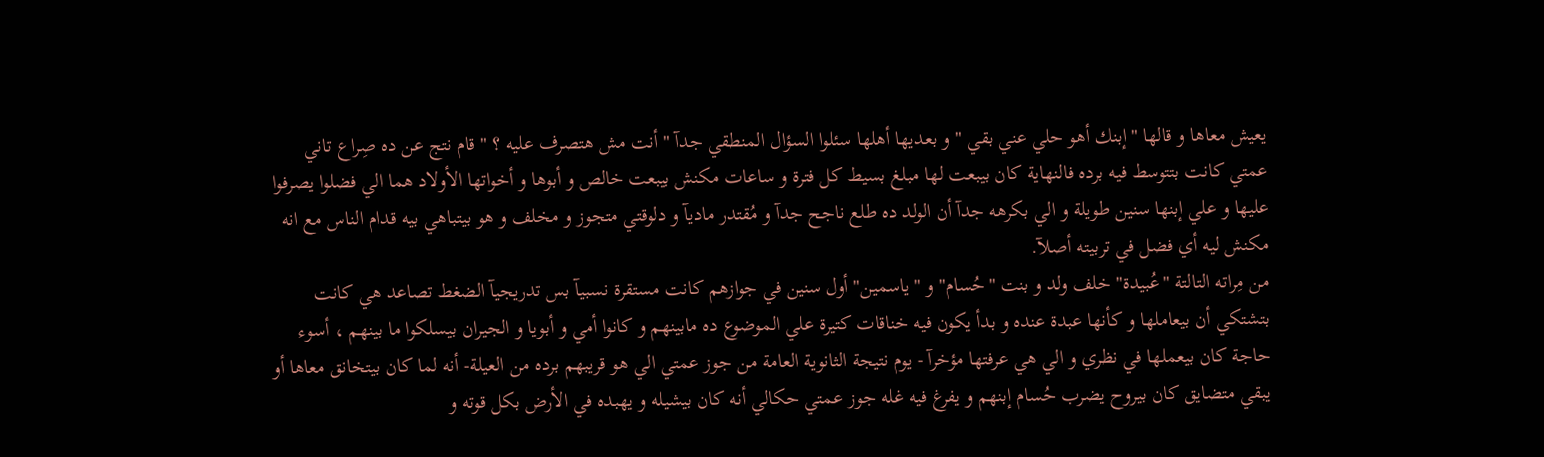يعيش معاها و قالها "إبنك أهو حلي عني بقي " و بعديها أهلها سئلوا السؤال المنطقي جدآ " أنت مش هتصرف عليه ؟ " قام نتج عن ده صِراع تاني عمتي كانت بتتوسط فيه برده فالنهاية كان بيبعت لها مبلغ بسيط كل فترة و ساعات مكنش بيبعت خالص و أبوها و أخواتها الأولاد هما الي فضلوا يصرفوا عليها و علي إبنها سنين طويلة و الي بكرهه جدآ أن الولد ده طلع ناجح جدآ و مُقتدر ماديآ و دلوقتي متجوز و مخلف و هو بيتباهي بيه قدام الناس مع انه مكنش ليه أي فضل في تربيته أصلآ.
من مِراته التالتة "عُبيدة" خلف ولد و بنت "حُسام" و "ياسمين" أول سنين في جوازهم كانت مستقرة نسبيآ بس تدريجيآ الضغط تصاعد هي كانت بتشتكي أن بيعاملها و كأنها عبدة عنده و بدأ يكون فيه خناقات كتيرة علي الموضوع ده مابينهم و كانوا أمي و أبويا و الجيران بيسلكوا ما بينهم ، أسوء حاجة كان بيعملها في نظري و الي هي عرفتها مؤخرآ - يوم نتيجة الثانوية العامة من جوز عمتي الي هو قريبهم برده من العيلة- أنه لما كان بيتخانق معاها أو يبقي متضايق كان بيروح يضرب حُسام إبنهم و يفرغ فيه غله جوز عمتي حكالي أنه كان بيشيله و يهبده في الأرض بكل قوته و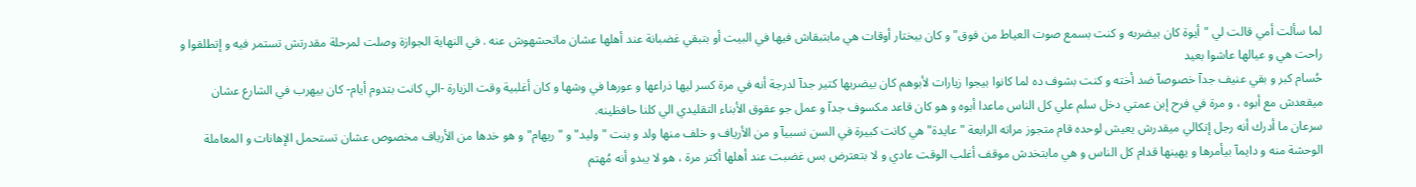لما سألت أمي قالت لي "أيوة كان بيضربه و كنت بسمع صوت العياط من فوق" و كان بيختار أوقات هي مابتبقاش فيها في البيت أو بتبقي غضبانة عند أهلها عشان ماتحشهوش عنه . في النهاية الجوازة وصلت لمرحلة مقدرتش تستمر فيه و إتطلقوا و راحت هي و عيالها عاشوا بعيد
حُسام كبر و بقي عنيف جدآ خصوصآ ضد أخته و كنت بشوف ده لما كانوا بيجوا زيارات لأبوهم كان بيضربها كتير جدآ لدرجة أنه في مرة كسر ليها ذراعها و عورها في وشها و كان أغلبية وقت الزيارة -الي كانت بتدوم أيام- كان بيهرب في الشارع عشان ميقعدش مع أبوه ، و مرة في فرح إبن عمتي دخل سلم علي كل الناس ماعدا أبوه و هو كان قاعد مكسوف جدآ و عمل جو عقوق الأبناء التقليدي الي كلنا حافظينه.
سرعان ما أدرك أنه رجل إتكالي ميقدرش يعيش لوحده قام متجوز مراته الرابعة "عايدة" هي كانت كبيرة في السن نسبيآ و من الأرياف و خلف منها ولد و بنت "وليد" و "ريهام" و هو خدها من الأرياف مخصوص عشان تستحمل الإهانات و المعاملة الوحشة منه و دايمآ بيأمرها و يهينها قدام كل الناس و هي مابتخدش موقف أغلب الوقت عادي و لا بتعترض بس غضبت عند أهلها أكتر مرة ، هو لا يبدو أنه مُهتم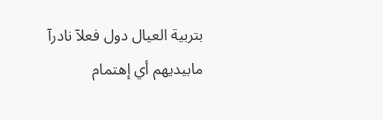بتربية العيال دول فعلآ نادرآ مابيديهم أي إهتمام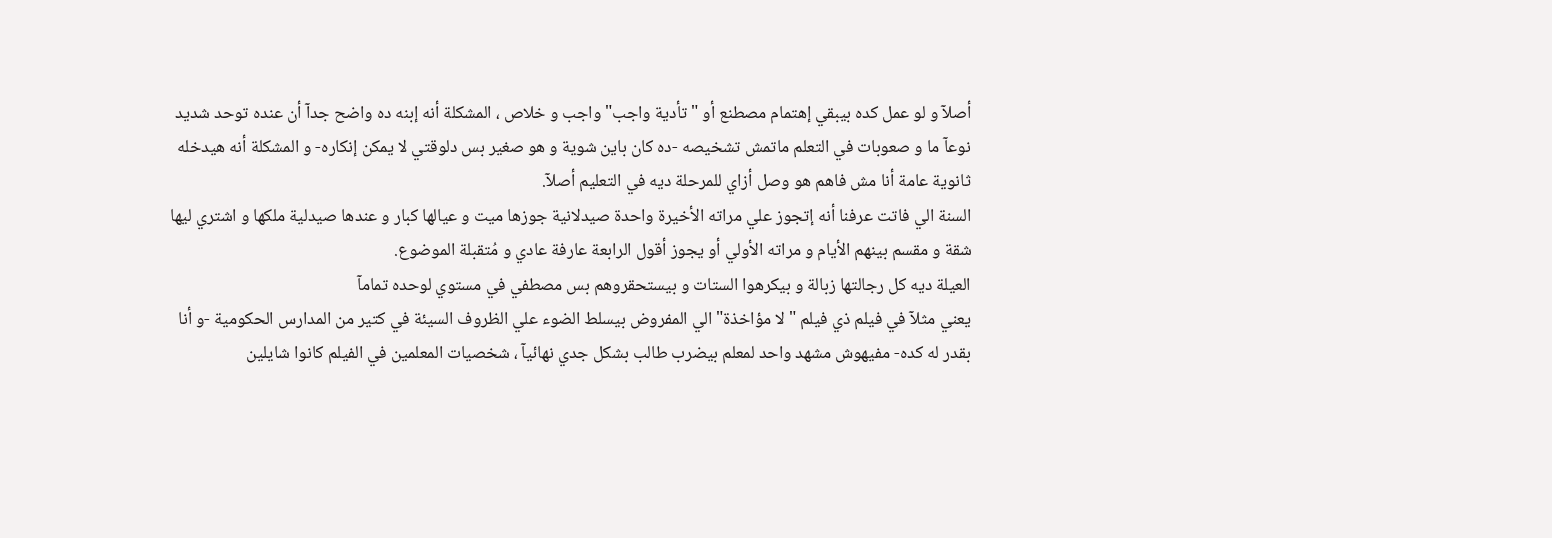أصلآ و لو عمل كده بيبقي إهتمام مصطنع أو "تأدية واجب" واجب و خلاص ، المشكلة أنه إبنه ده واضح جدآ أن عنده توحد شديد نوعآ ما و صعوبات في التعلم ماتمش تشخيصه -ده كان باين شوية و هو صغير بس دلوقتي لا يمكن إنكاره- و المشكلة أنه هيدخله ثانوية عامة أنا مش فاهم هو وصل أزاي للمرحلة ديه في التعليم أصلآ.
السنة الي فاتت عرفنا أنه إتجوز علي مراته الأخيرة واحدة صيدلانية جوزها ميت و عيالها كبار و عندها صيدلية ملكها و اشتري ليها شقة و مقسم بينهم الأيام و مراته الأولي أو يجوز أقول الرابعة عارفة عادي و مُتقبلة الموضوع.
العيلة ديه كل رجالتها زبالة و بيكرهوا الستات و بيستحقروهم بس مصطفي في مستوي لوحده تمامآ
يعني مثلآ في فيلم ذي فيلم "لا مؤاخذة" الي المفروض بيسلط الضوء علي الظروف السيئة في كتير من المدارس الحكومية -و أنا بقدر له كده- مفيهوش مشهد واحد لمعلم بيضرب طالب بشكل جدي نهائيآ ، شخصيات المعلمين في الفيلم كانوا شايلين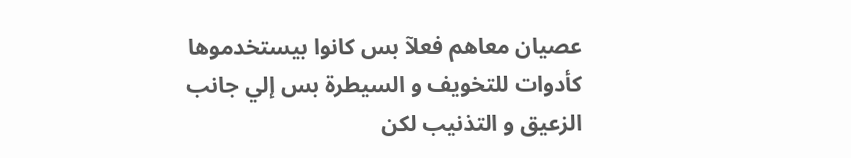عصيان معاهم فعلآ بس كانوا بيستخدموها كأدوات للتخويف و السيطرة بس إلي جانب الزعيق و التذنيب لكن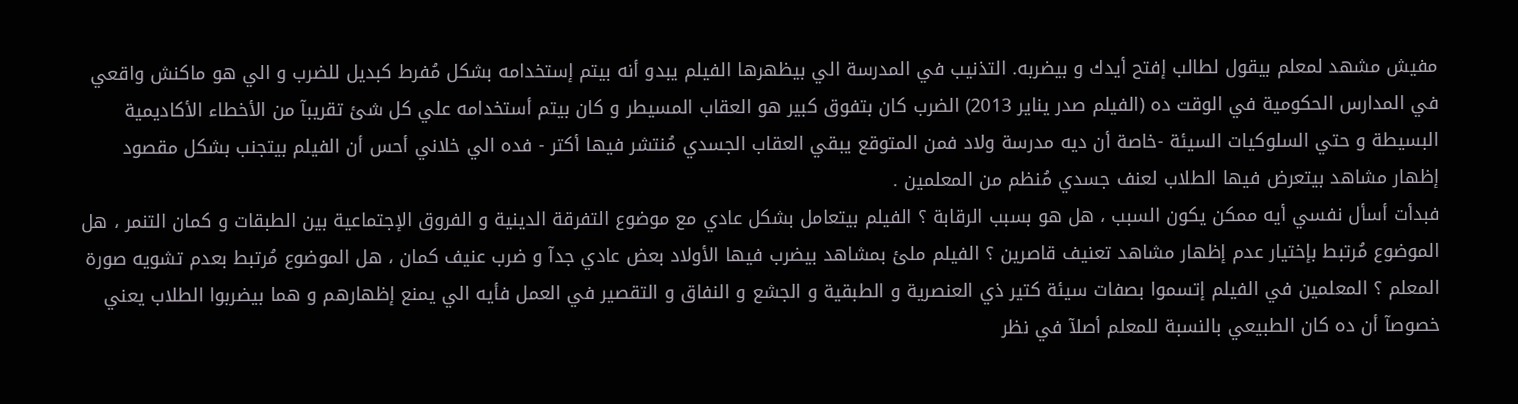مفيش مشهد لمعلم بيقول لطالب إفتح أيدك و بيضربه. التذنيب في المدرسة الي بيظهرها الفيلم يبدو أنه بيتم إستخدامه بشكل مُفرط كبديل للضرب و الي هو ماكنش واقعي في المدارس الحكومية في الوقت ده (الفيلم صدر يناير 2013) الضرب كان بتفوق كبير هو العقاب المسيطر و كان بيتم أستخدامه علي كل شئ تقريبآ من الأخطاء الأكاديمية البسيطة و حتي السلوكيات السيئة -خاصة أن ديه مدرسة ولاد فمن المتوقع يبقي العقاب الجسدي مُنتشر فيها أكتر - فده الي خلاني أحس أن الفيلم بيتجنب بشكل مقصود إظهار مشاهد بيتعرض فيها الطلاب لعنف جسدي مُنظم من المعلمين .
فبدأت أسأل نفسي أيه ممكن يكون السبب ، هل هو بسبب الرقابة ؟ الفيلم بيتعامل بشكل عادي مع موضوع التفرقة الدينية و الفروق الإجتماعية بين الطبقات و كمان التنمر ، هل الموضوع مُرتبط بإختيار عدم إظهار مشاهد تعنيف قاصرين ؟ الفيلم ملئ بمشاهد بيضرب فيها الأولاد بعض عادي جدآ و ضرب عنيف كمان ، هل الموضوع مُرتبط بعدم تشويه صورة المعلم ؟ المعلمين في الفيلم إتسموا بصفات سيئة كتير ذي العنصرية و الطبقية و الجشع و النفاق و التقصير في العمل فأيه الي يمنع إظهارهم و هما بيضربوا الطلاب يعني خصوصآ أن ده كان الطبيعي بالنسبة للمعلم أصلآ في نظر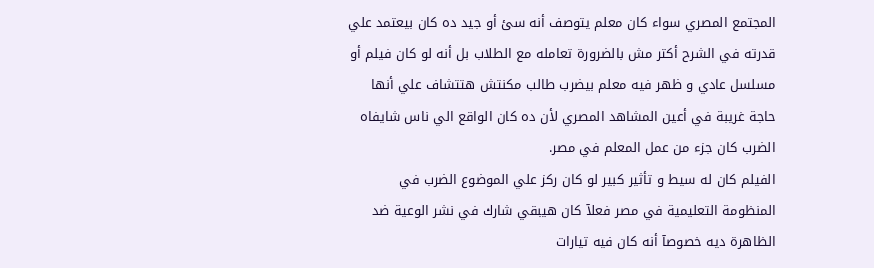المجتمع المصري سواء كان معلم يتوصف أنه سئ أو جيد ده كان بيعتمد علي قدرته في الشرح أكتر مش بالضرورة تعامله مع الطلاب بل أنه لو كان فيلم أو مسلسل عادي و ظهر فيه معلم بيضرب طالب مكنتش هتتشاف علي أنها حاجة غريبة في أعين المشاهد المصري لأن ده كان الواقع الي ناس شايفاه الضرب كان جزء من عمل المعلم في مصر.
الفيلم كان له سيط و تأثير كبير لو كان ركز علي الموضوع الضرب في المنظومة التعليمية في مصر فعلآ كان هيبقي شارك في نشر الوعية ضد الظاهرة ديه خصوصآ أنه كان فيه تيارات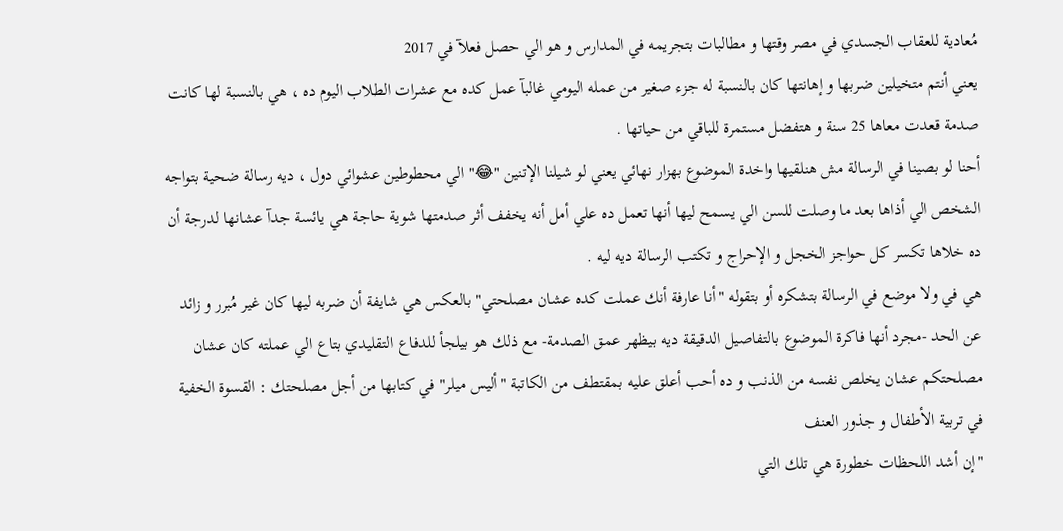مُعادية للعقاب الجسدي في مصر وقتها و مطالبات بتجريمه في المدارس و هو الي حصل فعلآ في 2017
يعني أنتم متخيلين ضربها و إهانتها كان بالنسبة له جزء صغير من عمله اليومي غالبآ عمل كده مع عشرات الطلاب اليوم ده ، هي بالنسبة لها كانت صدمة قعدت معاها 25 سنة و هتفضل مستمرة للباقي من حياتها .
أحنا لو بصينا في الرسالة مش هنلقيها واخدة الموضوع بهزار نهائي يعني لو شيلنا الإتنين "😂" الي محطوطين عشوائي دول ، ديه رسالة ضحية بتواجه الشخص الي أذاها بعد ما وصلت للسن الي يسمح ليها أنها تعمل ده علي أمل أنه يخفف أثر صدمتها شوية حاجة هي يائسة جدآ عشانها لدرجة أن ده خلاها تكسر كل حواجز الخجل و الإحراج و تكتب الرسالة ديه ليه .
هي في ولا موضع في الرسالة بتشكره أو بتقوله "أنا عارفة أنك عملت كده عشان مصلحتي" بالعكس هي شايفة أن ضربه ليها كان غير مُبرر و زائد عن الحد -مجرد أنها فاكرة الموضوع بالتفاصيل الدقيقة ديه بيظهر عمق الصدمة- مع ذلك هو بيلجأ للدفاع التقليدي بتاع الي عملته كان عشان مصلحتكم عشان يخلص نفسه من الذنب و ده أحب أعلق عليه بمقتطف من الكاتبة "أليس ميلر" في كتابها من أجل مصلحتك : القسوة الخفية في تربية الأطفال و جذور العنف
"إن أشد اللحظات خطورة هي تلك التي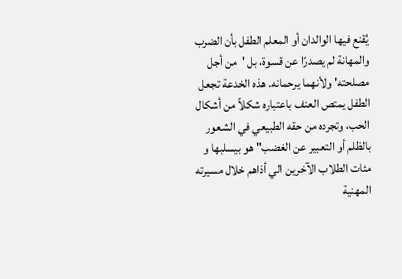يُقنع فيها الوالدان أو المعلم الطفل بأن الضرب والمهانة لم يصدرًا عن قسوة، بل 'من أجل مصلحته' ولأنهما يرحمانه. هذه الخدعة تجعل الطفل يمتص العنف باعتباره شكلاً من أشكال الحب، وتجرده من حقه الطبيعي في الشعور بالظلم أو التعبير عن الغضب" هو بيسلبها و مئات الطلاب الآخرين الي أذاهم خلال مسيرته المهنية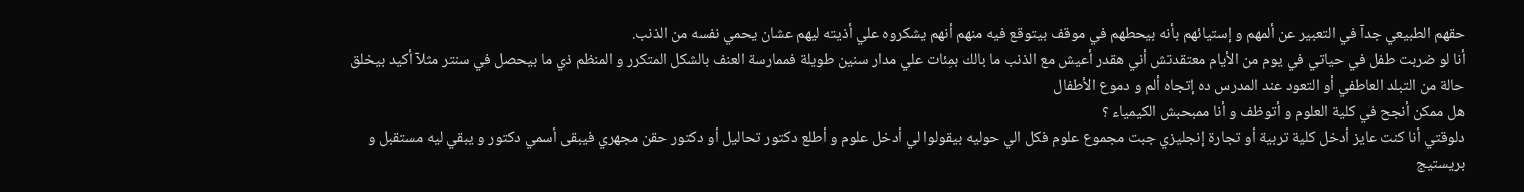حقهم الطبيعي جدآ في التعبير عن ألمهم و إستيائهم بأنه بيحطهم في موقف بيتوقع فيه منهم أنهم يشكروه علي أذيته ليهم عشان يحمي نفسه من الذنب.
أنا لو ضربت طفل في حياتي في يوم من الأيام معتقدتش أني هقدر أعيش مع الذنب ما بالك بمِئات علي مدار سنين طويلة فممارسة العنف بالشكل المتكرر و المنظم ذي ما بيحصل في سنتر مثلآ أكيد بيخلق حالة من التبلد العاطفي أو التعود عند المدرس ده إتجاه ألم و دموع الأطفال
هل ممكن أنجح في كلية العلوم و أتوظف و أنا ممبحبش الكيمياء ؟
دلوقتي أنا كنت عايز أدخل كلية تربية أو تجارة إنجليزي جبت مجموع علوم فكل الي حوليه بيقولوا لي أدخل علوم و أطلع دكتور تحاليل أو دكتور حقن مجهري فيبقى أسمي دكتور و يبقي ليه مستقبل و بريستيج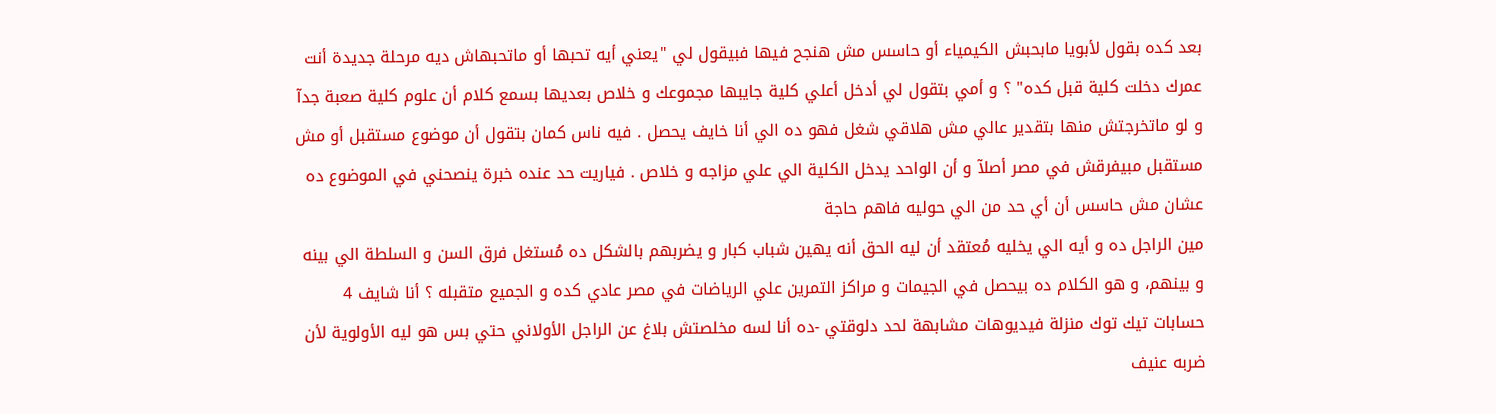بعد كده بقول لأبويا مابحبش الكيمياء أو حاسس مش هنجح فيها فبيقول لي "يعني أيه تحبها أو ماتحبهاش ديه مرحلة جديدة أنت عمرك دخلت كلية قبل كده" ؟ و أمي بتقول لي أدخل أعلي كلية جايبها مجموعك و خلاص بعديها بسمع كلام أن علوم كلية صعبة جدآ و لو ماتخرجتش منها بتقدير عالي مش هلاقي شغل فهو ده الي أنا خايف يحصل . فيه ناس كمان بتقول أن موضوع مستقبل أو مش مستقبل مبيفرقش في مصر أصلآ و أن الواحد يدخل الكلية الي علي مزاجه و خلاص . فياريت حد عنده خبرة ينصحني في الموضوع ده عشان مش حاسس أن أي حد من الي حوليه فاهم حاجة
مين الراجل ده و أيه الي يخليه مُعتقد أن ليه الحق أنه يهين شباب كبار و يضربهم بالشكل ده مُستغل فرق السن و السلطة الي بينه و بينهم، و هو الكلام ده بيحصل في الجيمات و مراكز التمرين علي الرياضات في مصر عادي كده و الجميع متقبله ؟ أنا شايف 4 حسابات تيك توك منزلة فيديوهات مشابهة لحد دلوقتي -ده أنا لسه مخلصتش بلاغ عن الراجل الأولاني حتي بس هو ليه الأولوية لأن ضربه عنيف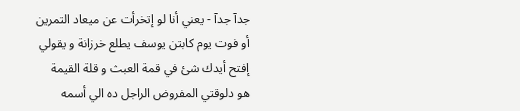جدآ جدآ - يعني أنا لو إتخرأت عن ميعاد التمرين أو فوت يوم كابتن يوسف يطلع خرزانة و يقولي إفتح أيدك شئ في قمة العبث و قلة القيمة
هو دلوقتي المفروض الراجل ده الي أسمه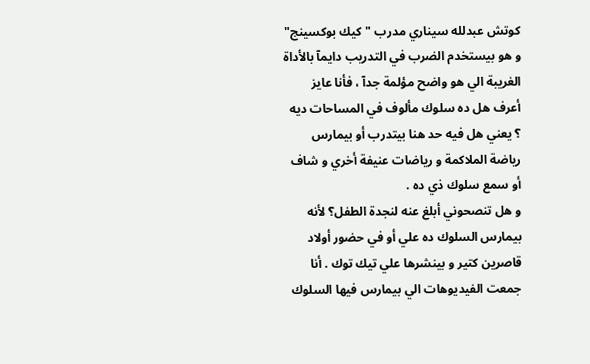كوتش عبدلله سيناري مدرب "كيك بوكسينج" و هو بيستخدم الضرب في التدريب دايمآ بالأداة الغريبة الي هو واضح مؤلمة جدآ ، فأنا عايز أعرف هل ده سلوك مألوف في المساحات ديه ؟ يعني هل فيه حد هنا بيتدرب أو بيمارس رياضة الملاكمة و رياضات عنيفة أخري و شاف أو سمع سلوك ذي ده .
و هل تنصحوني أبلغ عنه لنجدة الطفل؟ لأنه بيمارس السلوك ده علي أو في حضور أولاد قاصرين كتير و بينشرها علي تيك توك . أنا جمعت الفيديوهات الي بيمارس فيها السلوك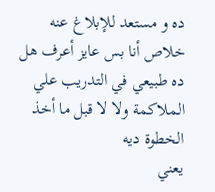ده و مستعد للإبلاغ عنه خلاص أنا بس عايز أعرف هل ده طبيعي في التدريب علي الملاكمة ولا لا قبل ما أخذ الخطوة ديه
يعني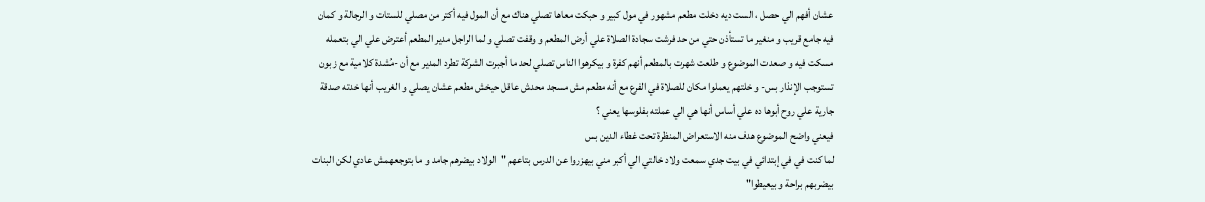عشان أفهم الي حصل ، الست ديه دخلت مطعم مشهور في مول كبير و حبكت معاها تصلي هناك مع أن المول فيه أكتر من مصلي للستات و الرجالة و كمان فيه جامع قريب و منغير ما تستأذن حتي من حد فرشت سجادة الصلاة علي أرض المطعم و وقفت تصلي و لما الراجل مدير المطعم أعترض علي الي بتعمله مسكت فيه و صعدت الموضوع و طلعت شهرت بالمطعم أنهم كفرة و بيكرهوا الناس تصلي لحد ما أجبرت الشركة تطرد المدير مع أن -مُشدة كلامية مع زبون تستوجب الإنذار بس- و خلتهم يعملوا مكان للصلاة في الفرع مع أنه مطعم مش مسجد محدش عاقل حيخش مطعم عشان يصلي و الغريب أنها خدته صدقة جارية علي روح أبوها ده علي أساس أنها هي الي عملته بفلوسها يعني ؟
فيعني واضح الموضوع هدف منه الاستعراض المنظرة تحت غطاء الدين بس
لما كنت في في إبتدائي في بيت جدي سمعت ولاد خالتي الي أكبر مني بيهزروا عن الدرس بتاعهم "الولاد بيضرهم جامد و ما بتوجعهمش عادي لكن البنات بيضربهم براحة و بيعيطوا"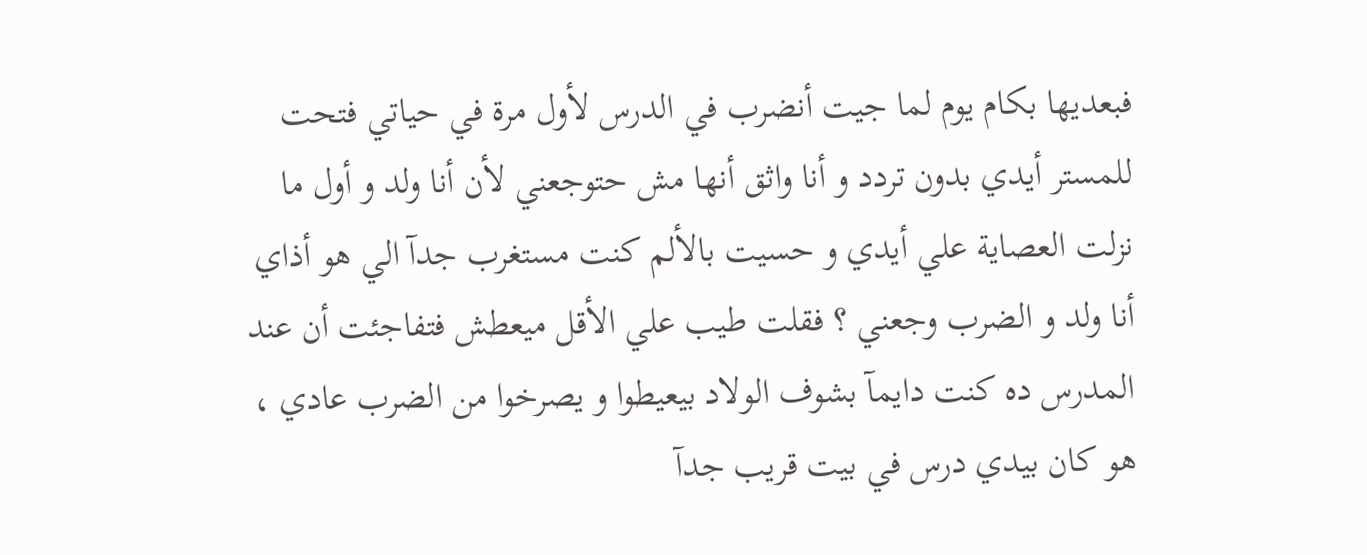فبعديها بكام يوم لما جيت أنضرب في الدرس لأول مرة في حياتي فتحت للمستر أيدي بدون تردد و أنا واثق أنها مش حتوجعني لأن أنا ولد و أول ما نزلت العصاية علي أيدي و حسيت بالألم كنت مستغرب جدآ الي هو أذاي أنا ولد و الضرب وجعني ؟ فقلت طيب علي الأقل ميعطش فتفاجئت أن عند المدرس ده كنت دايمآ بشوف الولاد بيعيطوا و يصرخوا من الضرب عادي ، هو كان بيدي درس في بيت قريب جدآ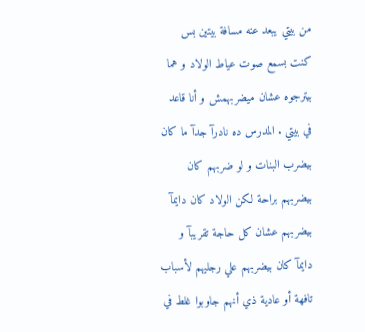من بيتي يبعد عنه مسافة بيتين بس كنت بسمع صوت عياط الولاد و هما بيترجوه عشان ميضربهمش و أنا قاعد في بيتي . المدرس ده نادرآ جدآ ما كان بيضرب البنات و لو ضربهم كان بيضربهم براحة لكن الولاد كان دايمآ بيضربهم عشان كل حاجة تقريبآ و دايمآ كان بيضربهم علي رجليهم لأسباب تافهة أو عادية ذي أنهم جاوبوا غلط في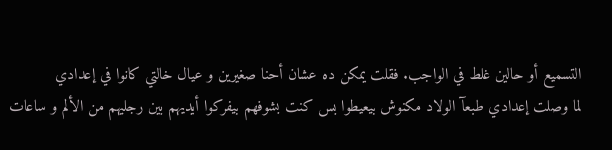التسميع أو حالين غلط في الواجب. فقلت يمكن ده عشان أحنا صغيرين و عيال خالتي كانوا في إعدادي
لما وصلت إعدادي طبعآ الولاد مكنوش بيعيطوا بس كنت بشوفهم بيفركوا أيديهم بين رجليهم من الألم و ساعات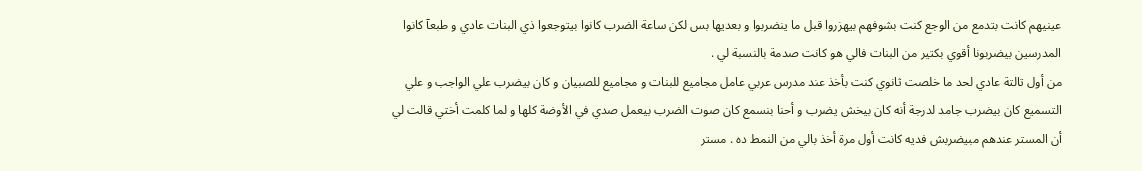عينيهم كانت بتدمع من الوجع كنت بشوفهم بيهزروا قبل ما ينضربوا و بعديها بس لكن ساعة الضرب كانوا بيتوجعوا ذي البنات عادي و طبعآ كانوا المدرسين بيضربونا أقوي بكتير من البنات فالي هو كانت صدمة بالنسبة لي .
من أول تالتة عادي لحد ما خلصت ثانوي كنت بأخذ عند مدرس عربي عامل مجاميع للبنات و مجاميع للصبيان و كان بيضرب علي الواجب و علي التسميع كان بيضرب جامد لدرجة أنه كان بيخش يضرب و أحنا بنسمع كان صوت الضرب بيعمل صدي في الأوضة كلها و لما كلمت أختي قالت لي أن المستر عندهم مبيضربش فديه كانت أول مرة أخذ بالي من النمط ده . مستر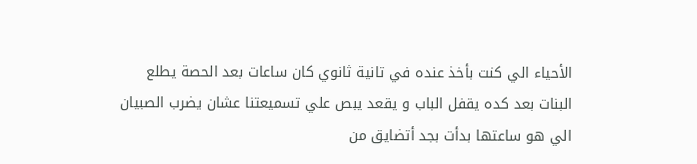الأحياء الي كنت بأخذ عنده في تانية ثانوي كان ساعات بعد الحصة يطلع البنات بعد كده يقفل الباب و يقعد يبص علي تسميعتنا عشان يضرب الصبيان الي هو ساعتها بدأت بجد أتضايق من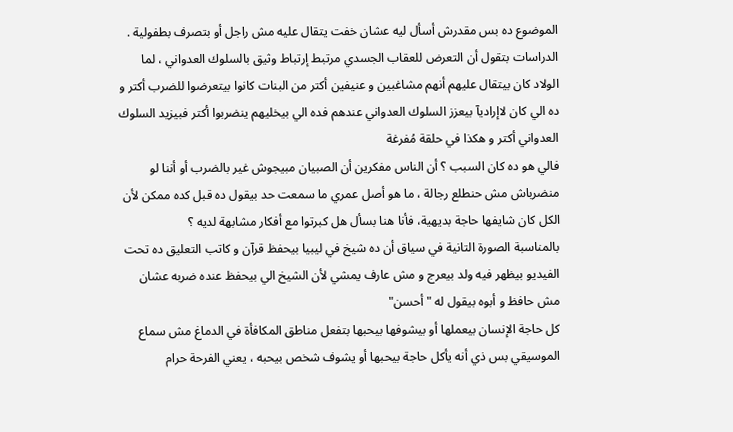الموضوع ده بس مقدرش أسأل ليه عشان خفت يتقال عليه مش راجل أو بتصرف بطفولية .
الدراسات بتقول أن التعرض للعقاب الجسدي مرتبط إرتباط وثيق بالسلوك العدواني ، لما الولاد كان بيتقال عليهم أنهم مشاغبين و عنيفين أكتر من البنات كانوا بيتعرضوا للضرب أكتر و ده الي كان لاإراديآ بيعزز السلوك العدواني عندهم فده الي بيخليهم ينضربوا أكتر فبيزيد السلوك العدواني أكتر و هكذا في حلقة مُفرغة
فالي هو ده كان السبب ؟ أن الناس مفكرين أن الصبيان مبيجوش غير بالضرب أو أننا لو منضرباش مش حنطلع رجالة ، ما هو أصل عمري ما سمعت حد بيقول ده قبل كده ممكن لأن الكل كان شايفها حاجة بديهية، فأنا هنا بسأل هل كبرتوا مع أفكار مشابهة لديه ؟
بالمناسبة الصورة التانية في سياق أن ده شيخ في ليبيا بيحفظ قرآن و كاتب التعليق ده تحت الفيديو بيظهر فيه ولد بيعرج و مش عارف يمشي لأن الشيخ الي بيحفظ عنده ضربه عشان مش حافظ و أبوه بيقول له "أحسن"
كل حاجة الإنسان بيعملها أو بيشوفها بيحبها بتفعل مناطق المكافأة في الدماغ مش سماع الموسيقي بس ذي أنه يأكل حاجة بيحبها أو يشوف شخص بيحبه ، يعني الفرحة حرام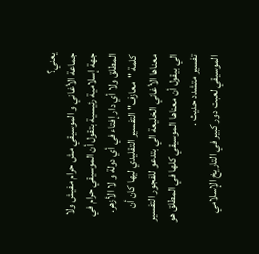يعني؟
جماعة الأغاني و الموسيقي مش حرام مفيش ولا جهة إسلامية رئيسية بتقول أن الموسيقي حرام في المطلق ولا أي دار إفتاء في أي دولة و لا الأزهر.
كلمة "معازف" التفسير التقليدي ليها كان أن معناها الأغاني الخليعة الي بتدعو للفجور التفسير الي بيقول أن معناها الموسيقي كلها في المطلق هو تفسير متشدد حديث .
الموسيقي لعبت دور كبير في التاريخ الإسلامي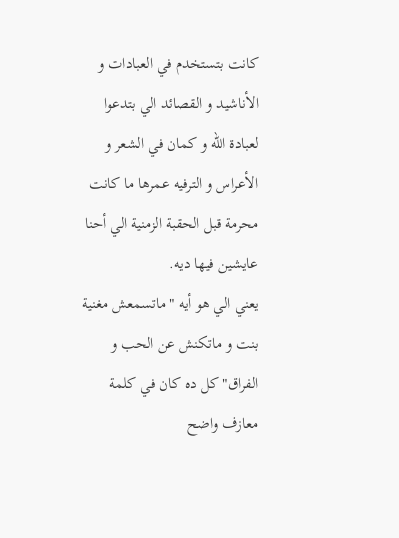كانت بتستخدم في العبادات و الأناشيد و القصائد الي بتدعوا لعبادة الله و كمان في الشعر و الأعراس و الترفيه عمرها ما كانت محرمة قبل الحقبة الزمنية الي أحنا عايشين فيها ديه.
يعني الي هو أيه "ماتسمعش مغنية بنت و ماتكنش عن الحب و الفراق" كل ده كان في كلمة معازف واضح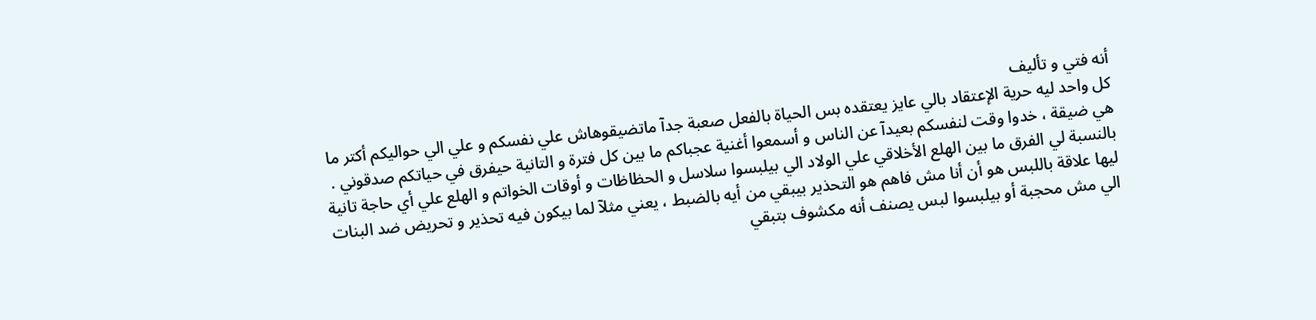أنه فتي و تأليف
كل واحد ليه حرية الإعتقاد بالي عايز يعتقده بس الحياة بالفعل صعبة جدآ ماتضيقوهاش علي نفسكم و علي الي حواليكم أكتر ما هي ضيقة ، خدوا وقت لنفسكم بعيدآ عن الناس و أسمعوا أغنية عجباكم ما بين كل فترة و التانية حيفرق في حياتكم صدقوني .
بالنسبة لي الفرق ما بين الهلع الأخلاقي علي الولاد الي بيلبسوا سلاسل و الحظاظات و أوقات الخواتم و الهلع علي أي حاجة تانية ليها علاقة باللبس هو أن أنا مش فاهم هو التحذير بيبقي من أيه بالضبط ، يعني مثلآ لما بيكون فيه تحذير و تحريض ضد البنات الي مش محجبة أو بيلبسوا لبس يصنف أنه مكشوف بتبقي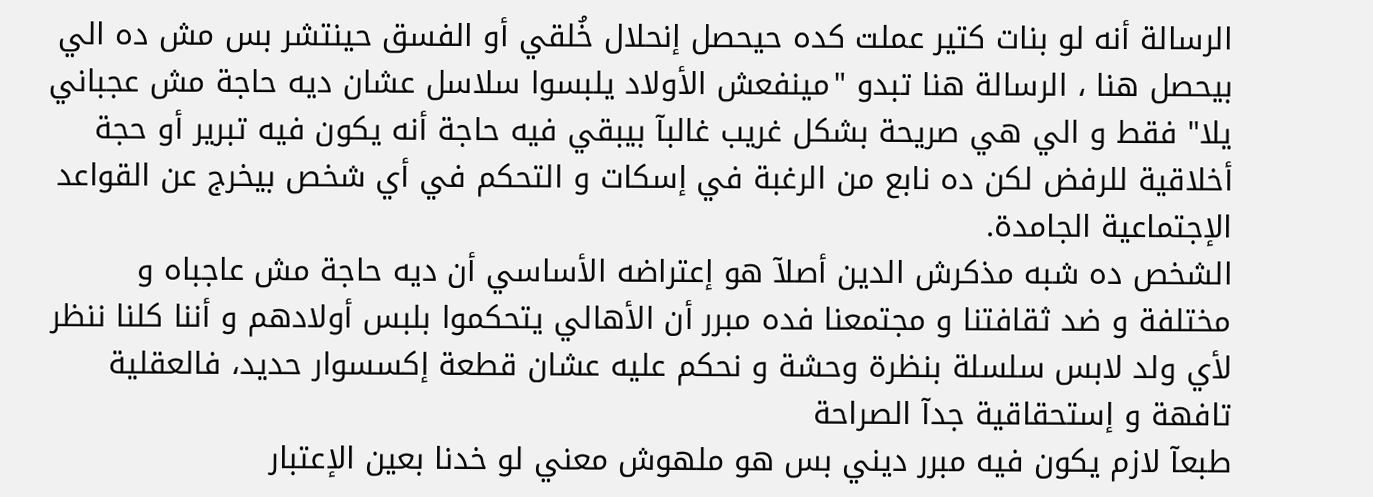الرسالة أنه لو بنات كتير عملت كده حيحصل إنحلال خُلقي أو الفسق حينتشر بس مش ده الي بيحصل هنا ، الرسالة هنا تبدو "مينفعش الأولاد يلبسوا سلاسل عشان ديه حاجة مش عجباني يلا" فقط و الي هي صريحة بشكل غريب غالبآ بيبقي فيه حاجة أنه يكون فيه تبرير أو حجة أخلاقية للرفض لكن ده نابع من الرغبة في إسكات و التحكم في أي شخص بيخرج عن القواعد الإجتماعية الجامدة.
الشخص ده شبه مذكرش الدين أصلآ هو إعتراضه الأساسي أن ديه حاجة مش عاجباه و مختلفة و ضد ثقافتنا و مجتمعنا فده مبرر أن الأهالي يتحكموا بلبس أولادهم و أننا كلنا ننظر لأي ولد لابس سلسلة بنظرة وحشة و نحكم عليه عشان قطعة إكسسوار حديد، فالعقلية تافهة و إستحقاقية جدآ الصراحة
طبعآ لازم يكون فيه مبرر ديني بس هو ملهوش معني لو خدنا بعين الإعتبار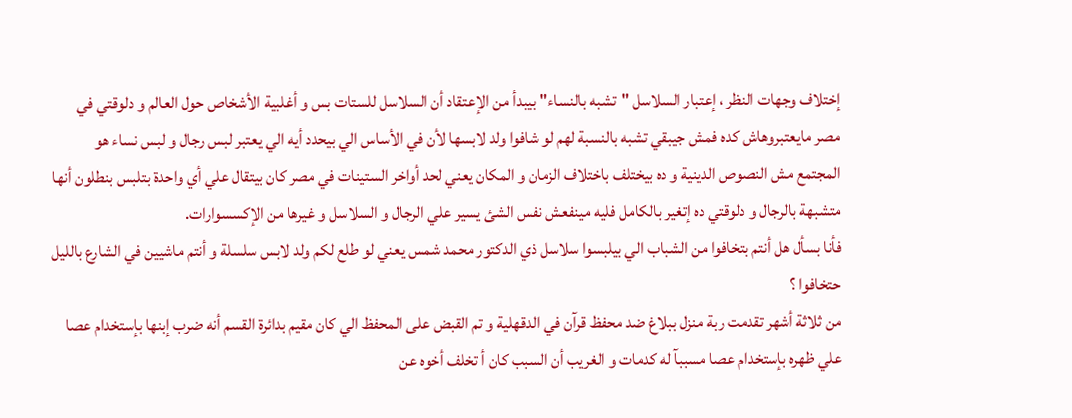إختلاف وجهات النظر ، إعتبار السلاسل "تشبه بالنساء" بيبدأ من الإعتقاد أن السلاسل للستات بس و أغلبية الأشخاص حول العالم و دلوقتي في مصر مايعتبروهاش كده فمش جيبقي تشبه بالنسبة لهم لو شافوا ولد لابسها لأن في الأساس الي بيحدد أيه الي يعتبر لبس رجال و لبس نساء هو المجتمع مش النصوص الدينية و ده بيختلف باختلاف الزمان و المكان يعني لحد أواخر الستينات في مصر كان بيتقال علي أي واحدة بتلبس بنطلون أنها متشبهة بالرجال و دلوقتي ده إتغير بالكامل فليه مينفعش نفس الشئ يسير علي الرجال و السلاسل و غيرها من الإكسسوارات.
فأنا بسأل هل أنتم بتخافوا من الشباب الي بيلبسوا سلاسل ذي الدكتور محمد شمس يعني لو طلع لكم ولد لابس سلسلة و أنتم ماشيين في الشارع بالليل حتخافوا ؟
من ثلاثة أشهر تقدمت ربة منزل ببلاغ ضد محفظ قرآن في الدقهلية و تم القبض على المحفظ الي كان مقيم بدائرة القسم أنه ضرب إبنها بإستخدام عصا علي ظهره بإستخدام عصا مسببآ له كدمات و الغريب أن السبب كان أ تخلف أخوه عن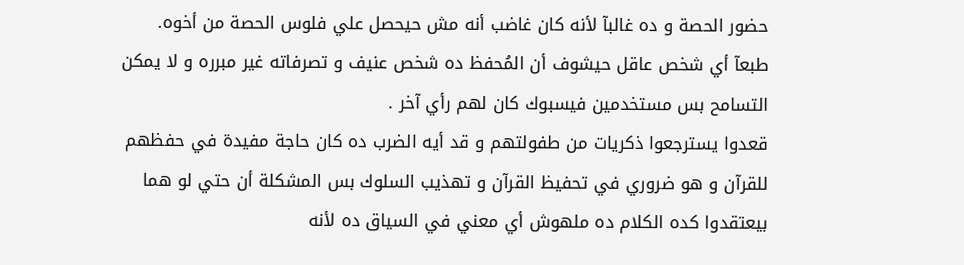حضور الحصة و ده غالبآ لأنه كان غاضب أنه مش حيحصل علي فلوس الحصة من أخوه.
طبعآ أي شخص عاقل حيشوف أن المُحفظ ده شخص عنيف و تصرفاته غير مبرره و لا يمكن التسامح بس مستخدمين فيسبوك كان لهم رأي آخر .
قعدوا يسترجعوا ذكريات من طفولتهم و قد أيه الضرب ده كان حاجة مفيدة في حفظهم للقرآن و هو ضروري في تحفيظ القرآن و تهذيب السلوك بس المشكلة أن حتي لو هما بيعتقدوا كده الكلام ده ملهوش أي معني في السياق ده لأنه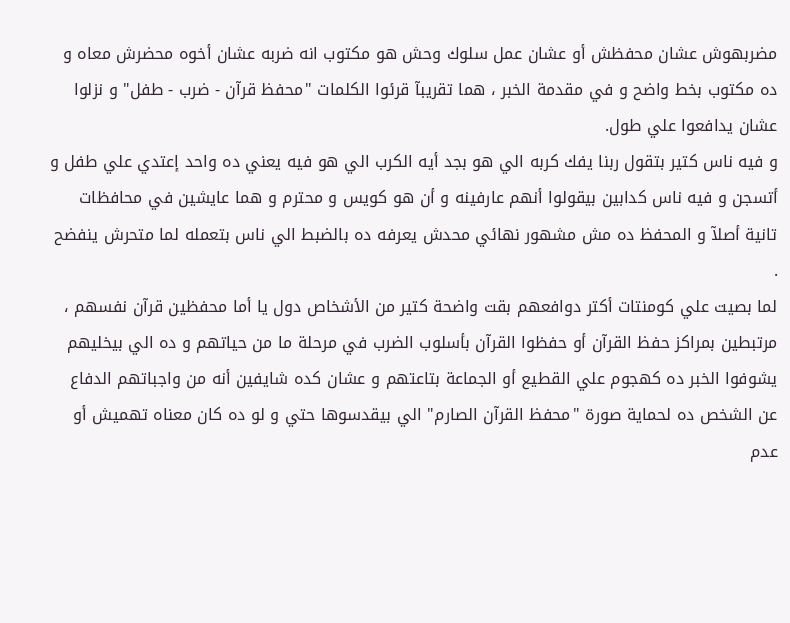مضربهوش عشان محفظش أو عشان عمل سلوك وحش هو مكتوب انه ضربه عشان أخوه محضرش معاه و ده مكتوب بخط واضح و في مقدمة الخبر ، هما تقريبآ قرئوا الكلمات "محفظ قرآن - ضرب - طفل" و نزلوا عشان يدافعوا علي طول.
و فيه ناس كتير بتقول ربنا يفك كربه الي هو بجد أيه الكرب الي هو فيه يعني ده واحد إعتدي علي طفل و أتسجن و فيه ناس كدابين بيقولوا أنهم عارفينه و أن هو كويس و محترم و هما عايشين في محافظات تانية أصلآ و المحفظ ده مش مشهور نهائي محدش يعرفه ده بالضبط الي ناس بتعمله لما متحرش ينفضح .
لما بصيت علي كومنتات أكتر دوافعهم بقت واضحة كتير من الأشخاص دول يا أما محفظين قرآن نفسهم ، مرتبطين بمراكز حفظ القرآن أو حفظوا القرآن بأسلوب الضرب في مرحلة ما من حياتهم و ده الي بيخليهم يشوفوا الخبر ده كهجوم علي القطيع أو الجماعة بتاعتهم و عشان كده شايفين أنه من واجباتهم الدفاع عن الشخص ده لحماية صورة "محفظ القرآن الصارم" الي بيقدسوها حتي و لو ده كان معناه تهميش أو عدم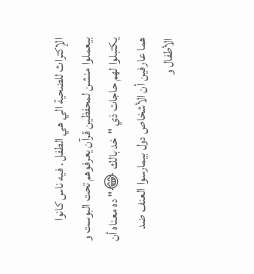الإكتراث للضحية الي هي الطفل . فيه ناس كانوا بيعملوا منشن لمحفظين قرآن يعرفوهم تحت البوست و يكتبلوا لهم حاجات ذي "خد بالك 😂" ده معناه أن هما عارفين أن الأشخاص دول بيمارسوا العنف ضد الأطفال و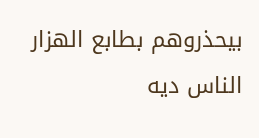بيحذروهم بطابع الهزار
الناس ديه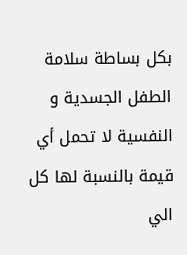بكل بساطة سلامة الطفل الجسدية و النفسية لا تحمل أي قيمة بالنسبة لها كل الي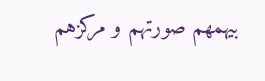بيهمهم صورتهم و مركزهم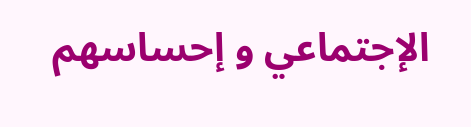الإجتماعي و إحساسهم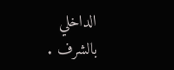الداخلي بالشرف .